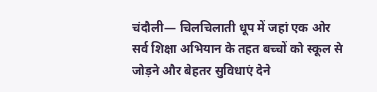चंदौली— चिलचिलाती धूप में जहां एक ओर सर्व शिक्षा अभियान के तहत बच्चों को स्कूल से जोड़ने और बेहतर सुविधाएं देने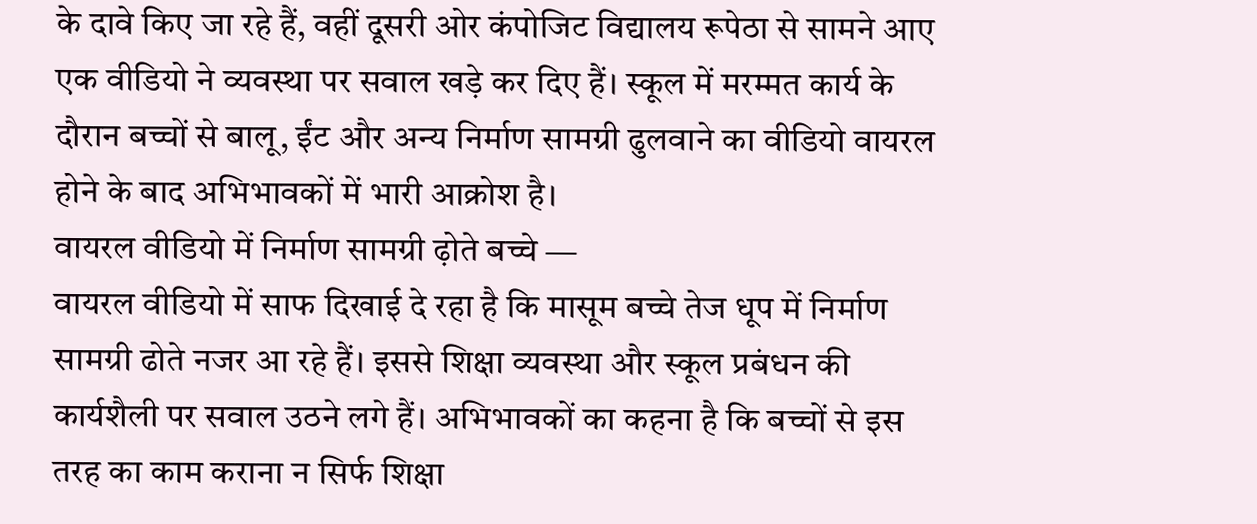के दावे किए जा रहे हैं, वहीं दूसरी ओर कंपोजिट विद्यालय रूपेठा से सामने आए एक वीडियो ने व्यवस्था पर सवाल खड़े कर दिए हैं। स्कूल में मरम्मत कार्य के दौरान बच्चों से बालू, ईंट और अन्य निर्माण सामग्री ढुलवाने का वीडियो वायरल होने के बाद अभिभावकों में भारी आक्रोश है।
वायरल वीडियो में निर्माण सामग्री ढ़ोते बच्चे —
वायरल वीडियो में साफ दिखाई दे रहा है कि मासूम बच्चे तेज धूप में निर्माण सामग्री ढोते नजर आ रहे हैं। इससे शिक्षा व्यवस्था और स्कूल प्रबंधन की कार्यशैली पर सवाल उठने लगे हैं। अभिभावकों का कहना है कि बच्चों से इस तरह का काम कराना न सिर्फ शिक्षा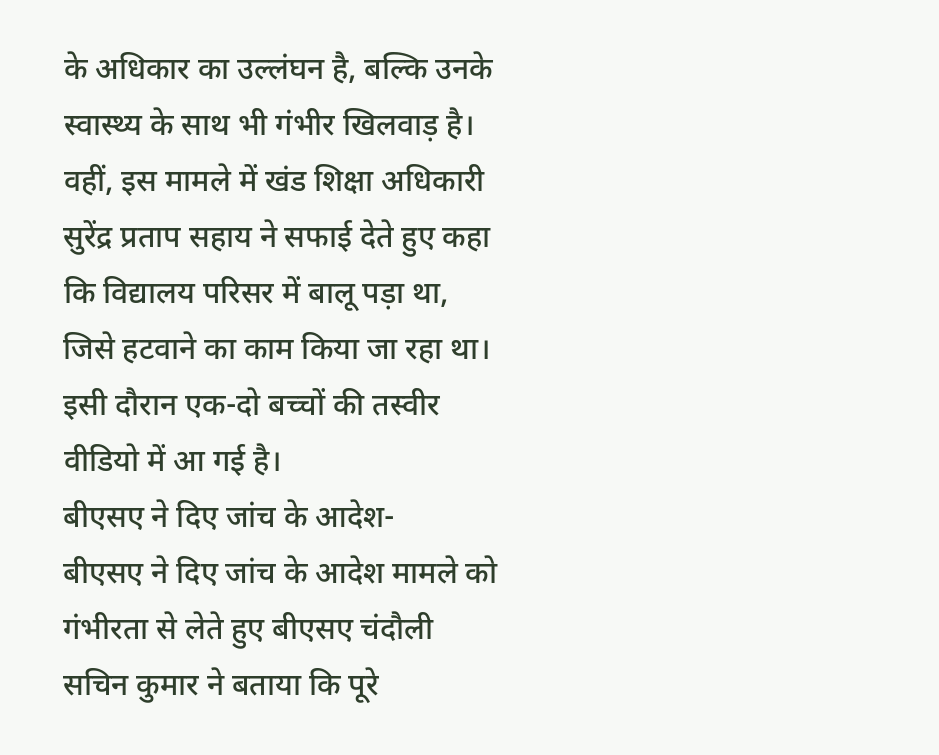के अधिकार का उल्लंघन है, बल्कि उनके स्वास्थ्य के साथ भी गंभीर खिलवाड़ है। वहीं, इस मामले में खंड शिक्षा अधिकारी सुरेंद्र प्रताप सहाय ने सफाई देते हुए कहा कि विद्यालय परिसर में बालू पड़ा था, जिसे हटवाने का काम किया जा रहा था। इसी दौरान एक-दो बच्चों की तस्वीर वीडियो में आ गई है।
बीएसए ने दिए जांच के आदेश-
बीएसए ने दिए जांच के आदेश मामले को गंभीरता से लेते हुए बीएसए चंदौली सचिन कुमार ने बताया कि पूरे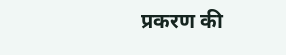प्रकरण की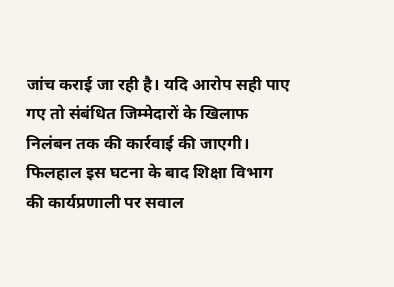जांच कराई जा रही है। यदि आरोप सही पाए गए तो संबंधित जिम्मेदारों के खिलाफ निलंबन तक की कार्रवाई की जाएगी। फिलहाल इस घटना के बाद शिक्षा विभाग की कार्यप्रणाली पर सवाल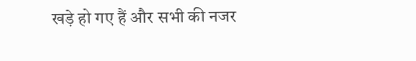खड़े हो गए हैं और सभी की नजर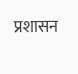प्रशासन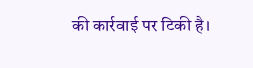की कार्रवाई पर टिकी है।